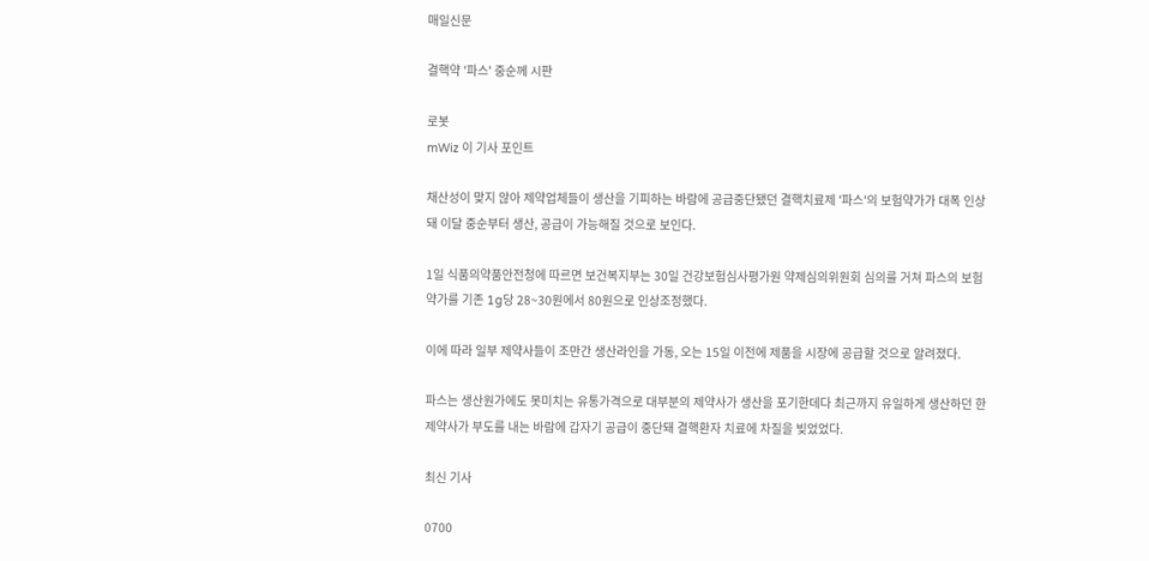매일신문

결핵약 '파스' 중순께 시판

로봇
mWiz 이 기사 포인트

채산성이 맞지 않아 제약업체들이 생산을 기피하는 바람에 공급중단됐던 결핵치료제 '파스'의 보험약가가 대폭 인상돼 이달 중순부터 생산, 공급이 가능해질 것으로 보인다.

1일 식품의약품안전청에 따르면 보건복지부는 30일 건강보험심사평가원 약제심의위원회 심의를 거쳐 파스의 보험약가를 기존 1g당 28~30원에서 80원으로 인상조정했다.

이에 따라 일부 제약사들이 조만간 생산라인을 가동, 오는 15일 이전에 제품을 시장에 공급할 것으로 알려졌다.

파스는 생산원가에도 못미치는 유통가격으로 대부분의 제약사가 생산을 포기한데다 최근까지 유일하게 생산하던 한 제약사가 부도를 내는 바람에 갑자기 공급이 중단돼 결핵환자 치료에 차질을 빚었었다.

최신 기사

0700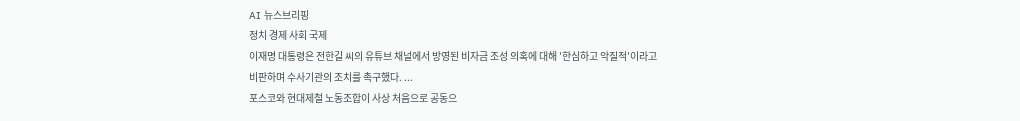AI 뉴스브리핑
정치 경제 사회 국제
이재명 대통령은 전한길 씨의 유튜브 채널에서 방영된 비자금 조성 의혹에 대해 '한심하고 악질적'이라고 비판하며 수사기관의 조치를 촉구했다. ...
포스코와 현대제철 노동조합이 사상 처음으로 공동으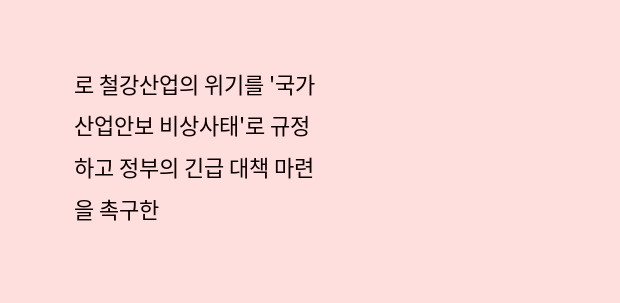로 철강산업의 위기를 '국가산업안보 비상사태'로 규정하고 정부의 긴급 대책 마련을 촉구한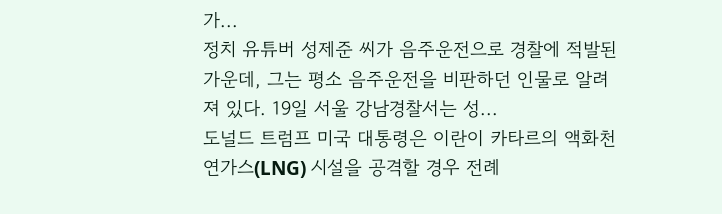가...
정치 유튜버 성제준 씨가 음주운전으로 경찰에 적발된 가운데, 그는 평소 음주운전을 비판하던 인물로 알려져 있다. 19일 서울 강남경찰서는 성...
도널드 트럼프 미국 대통령은 이란이 카타르의 액화천연가스(LNG) 시설을 공격할 경우 전례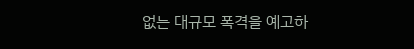없는 대규모 폭격을 예고하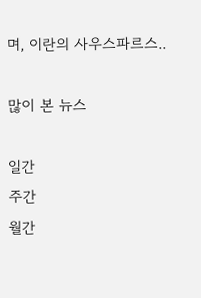며, 이란의 사우스파르스..

많이 본 뉴스

일간
주간
월간